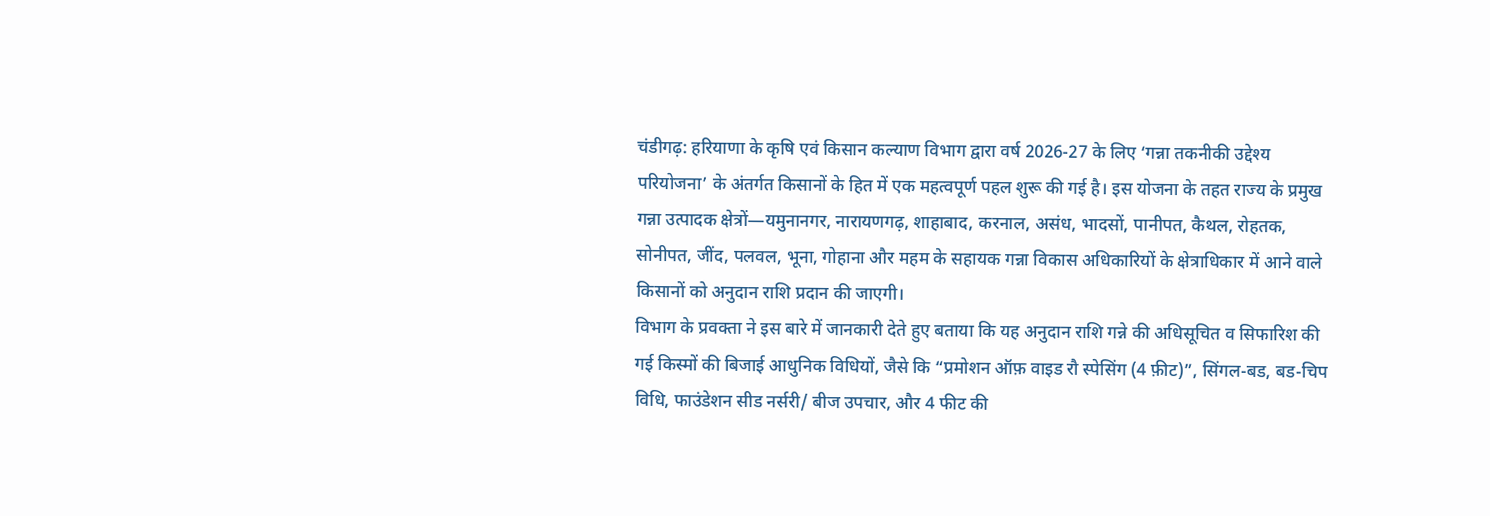चंडीगढ़: हरियाणा के कृषि एवं किसान कल्याण विभाग द्वारा वर्ष 2026-27 के लिए ‘गन्ना तकनीकी उद्देश्य परियोजना’ के अंतर्गत किसानों के हित में एक महत्वपूर्ण पहल शुरू की गई है। इस योजना के तहत राज्य के प्रमुख गन्ना उत्पादक क्षेत्रों—यमुनानगर, नारायणगढ़, शाहाबाद, करनाल, असंध, भादसों, पानीपत, कैथल, रोहतक, सोनीपत, जींद, पलवल, भूना, गोहाना और महम के सहायक गन्ना विकास अधिकारियों के क्षेत्राधिकार में आने वाले किसानों को अनुदान राशि प्रदान की जाएगी।
विभाग के प्रवक्ता ने इस बारे में जानकारी देते हुए बताया कि यह अनुदान राशि गन्ने की अधिसूचित व सिफारिश की गई किस्मों की बिजाई आधुनिक विधियों, जैसे कि “प्रमोशन ऑफ़ वाइड रौ स्पेसिंग (4 फ़ीट)”, सिंगल-बड, बड-चिप विधि, फाउंडेशन सीड नर्सरी/ बीज उपचार, और 4 फीट की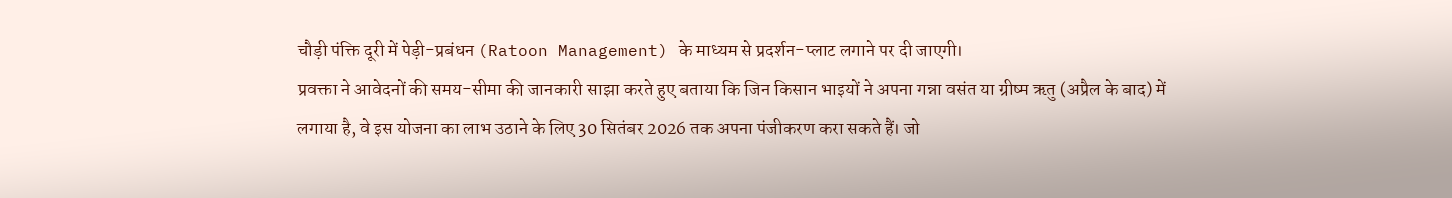चौड़ी पंक्ति दूरी में पेड़ी-प्रबंधन (Ratoon Management) के माध्यम से प्रदर्शन-प्लाट लगाने पर दी जाएगी।
प्रवक्ता ने आवेदनों की समय-सीमा की जानकारी साझा करते हुए बताया कि जिन किसान भाइयों ने अपना गन्ना वसंत या ग्रीष्म ऋतु (अप्रैल के बाद) में लगाया है, वे इस योजना का लाभ उठाने के लिए 30 सितंबर 2026 तक अपना पंजीकरण करा सकते हैं। जो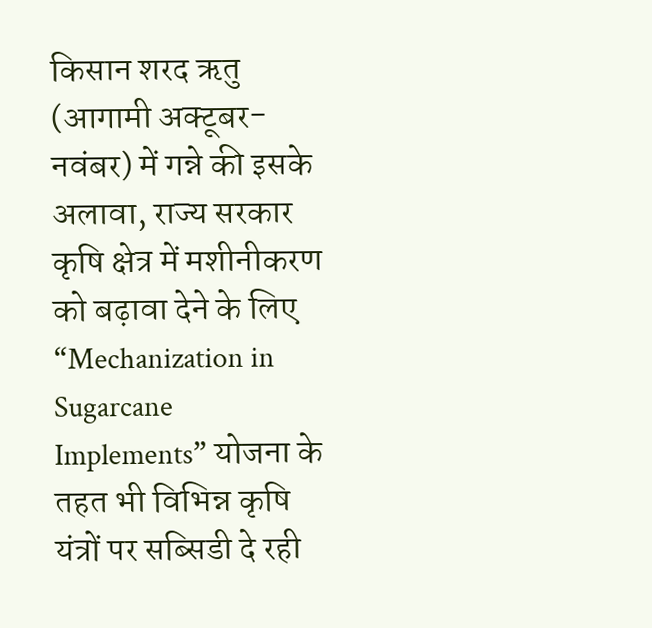किसान शरद ऋतु (आगामी अक्टूबर-नवंबर) में गन्ने की इसके अलावा, राज्य सरकार कृषि क्षेत्र में मशीनीकरण को बढ़ावा देने के लिए “Mechanization in Sugarcane Implements” योजना के तहत भी विभिन्न कृषि यंत्रों पर सब्सिडी दे रही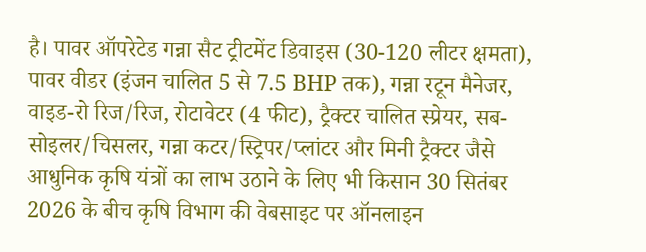है। पावर ऑपरेटेड गन्ना सैट ट्रीटमेंट डिवाइस (30-120 लीटर क्षमता), पावर वीडर (इंजन चालित 5 से 7.5 BHP तक), गन्ना रटून मैनेजर, वाइड-रो रिज/रिज, रोटावेटर (4 फीट), ट्रैक्टर चालित स्प्रेयर, सब-सोइलर/चिसलर, गन्ना कटर/स्ट्रिपर/प्लांटर और मिनी ट्रैक्टर जैसे आधुनिक कृषि यंत्रों का लाभ उठाने के लिए भी किसान 30 सितंबर 2026 के बीच कृषि विभाग की वेबसाइट पर ऑनलाइन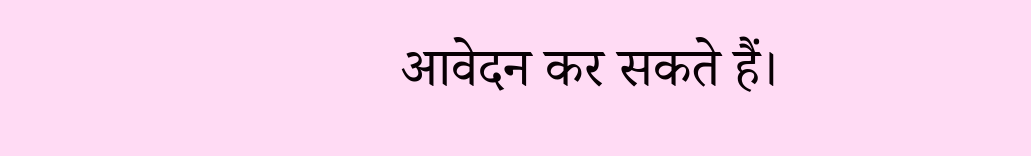आवेदन कर सकते हैं।